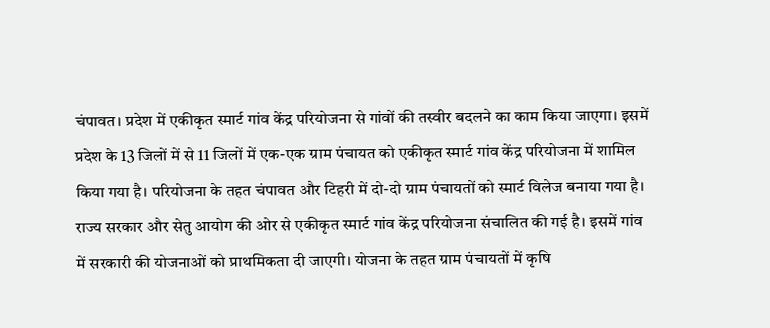चंपावत। प्रदेश में एकीकृत स्मार्ट गांव केंद्र परियोजना से गांवों की तस्वीर बदलने का काम किया जाएगा। इसमें प्रदेश के 13 जिलों में से 11 जिलों में एक-एक ग्राम पंचायत को एकीकृत स्मार्ट गांव केंद्र परियोजना में शामिल किया गया है। परियोजना के तहत चंपावत और टिहरी में दो-दो ग्राम पंचायतों को स्मार्ट विलेज बनाया गया है।
राज्य सरकार और सेतु आयोग की ओर से एकीकृत स्मार्ट गांव केंद्र परियोजना संचालित की गई है। इसमें गांव में सरकारी की योजनाओं को प्राथमिकता दी जाएगी। योजना के तहत ग्राम पंचायतों में कृषि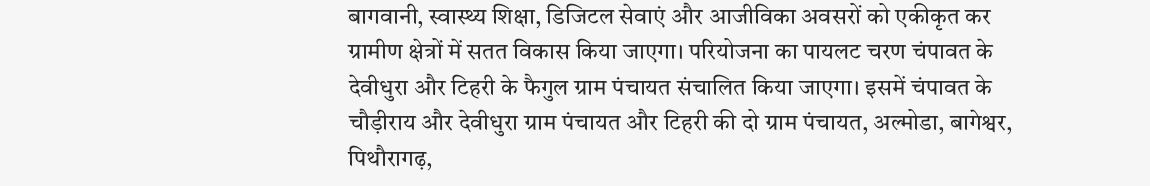बागवानी, स्वास्थ्य शिक्षा, डिजिटल सेवाएं और आजीविका अवसरों को एकीकृत कर ग्रामीण क्षेत्रों में सतत विकास किया जाएगा। परियोजना का पायलट चरण चंपावत के देवीधुरा और टिहरी के फैगुल ग्राम पंचायत संचालित किया जाएगा। इसमें चंपावत के चौड़ीराय और देवीधुरा ग्राम पंचायत और टिहरी की दो ग्राम पंचायत, अल्मोडा, बागेश्वर, पिथौरागढ़,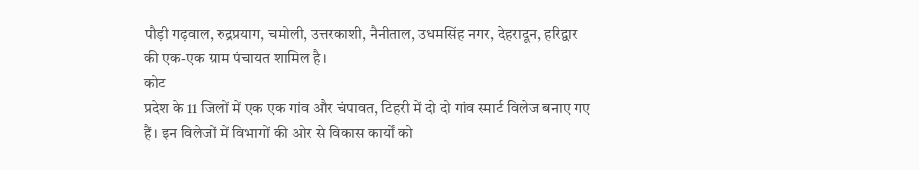पौड़ी गढ़वाल, रुद्रप्रयाग, चमोली, उत्तरकाशी, नैनीताल, उधमसिंह नगर, देहरादून, हरिद्वार की एक-एक ग्राम पंचायत शामिल है।
कोट
प्रदेश के 11 जिलों में एक एक गांव और चंपावत, टिहरी में दो दो गांव स्मार्ट विलेज बनाए गए हैं। इन विलेजों में विभागों की ओर से विकास कार्यों को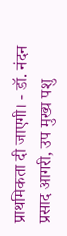प्राथमिकता दी जाएगी। - डॉ. नंदन प्रसाद आगरी, उप मुख्य पशु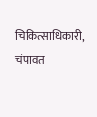चिकित्साधिकारी, चंपावत